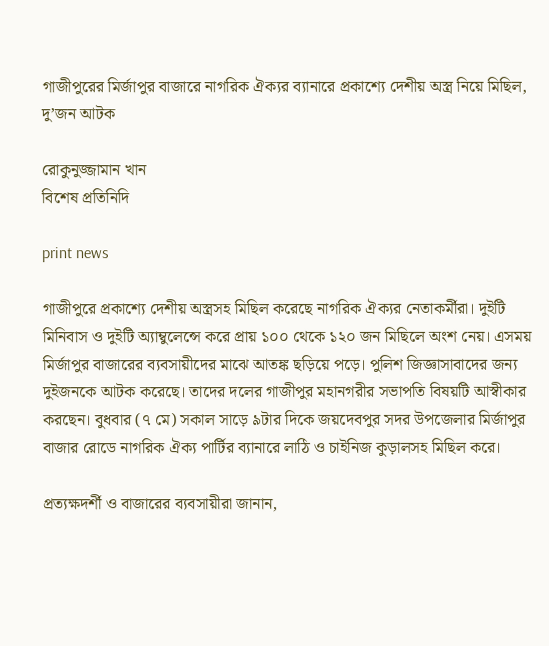গাজীপুরের মির্জাপুর বাজারে নাগরিক ঐক্যর ব্যানারে প্রকাশ্যে দেশীয় অস্ত্র নিয়ে মিছিল, দু’জন আটক

রোকুনুজ্জামান খান
বিশেষ প্রতিনিদি

print news

গাজীপুরে প্রকাশ্যে দেশীয় অস্ত্রসহ মিছিল করেছে নাগরিক ঐক্যর নেতাকর্মীরা। দুইটি মিনিবাস ও দুইটি অ্যাম্বুলেন্সে করে প্রায় ১০০ থেকে ১২০ জন মিছিলে অংশ নেয়। এসময় মির্জাপুর বাজারের ব্যবসায়ীদের মাঝে আতঙ্ক ছড়িয়ে পড়ে। পুলিশ জিজ্ঞাসাবাদের জন্য দুইজনকে আটক করেছে। তাদের দলের গাজীপুর মহানগরীর সভাপতি বিষয়টি আস্বীকার করছেন। বুধবার (৭ মে) সকাল সাড়ে ৯টার দিকে জয়দেবপুর সদর উপজেলার মির্জাপুর বাজার রোডে নাগরিক ঐক্য পার্টির ব্যানারে লাঠি ও চাইনিজ কুড়ালসহ মিছিল করে।

প্রত্যক্ষদর্শী ও বাজারের ব্যবসায়ীরা জানান,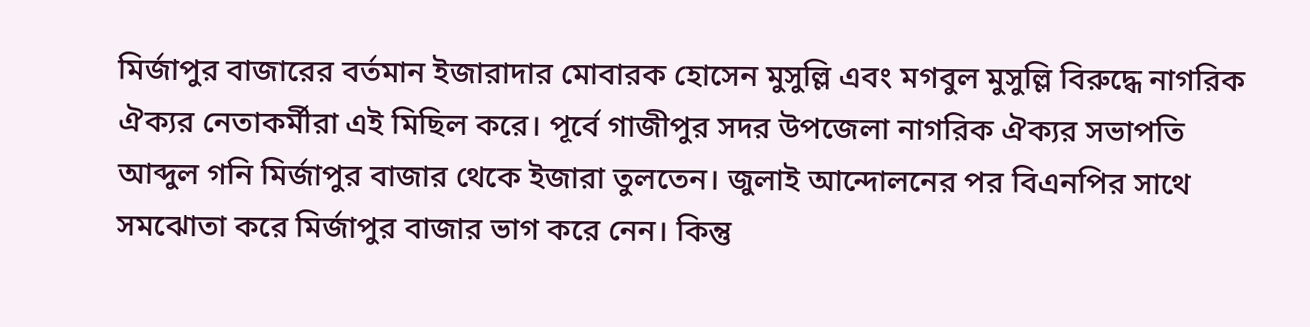মির্জাপুর বাজারের বর্তমান ইজারাদার মোবারক হোসেন মুসুল্লি এবং মগবুল মুসুল্লি বিরুদ্ধে নাগরিক ঐক্যর নেতাকর্মীরা এই মিছিল করে। পূর্বে গাজীপুর সদর উপজেলা নাগরিক ঐক্যর সভাপতি আব্দুল গনি মির্জাপুর বাজার থেকে ইজারা তুলতেন। জুলাই আন্দোলনের পর বিএনপির সাথে সমঝোতা করে মির্জাপুর বাজার ভাগ করে নেন। কিন্তু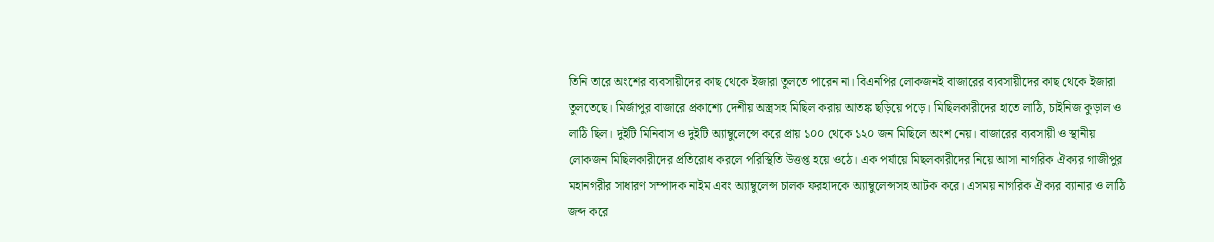তিনি তারে অংশের ব্যবসায়ীদের কাছ থেকে ইজারা তুলতে পারেন না। বিএনপির লোকজনই বাজারের ব্যবসায়ীদের কাছ থেকে ইজারা তুলতেছে। মির্জাপুর বাজারে প্রকাশ্যে দেশীয় অস্ত্রসহ মিছিল করায় আতঙ্ক ছড়িয়ে পড়ে। মিছিলকারীদের হাতে লাঠি, চাইনিজ কুড়াল ও লাঠি ছিল। দুইটি মিনিবাস ও দুইটি অ্যাম্বুলেন্সে করে প্রায় ১০০ থেকে ১২০ জন মিছিলে অংশ নেয়। বাজারের ব্যবসায়ী ও স্থানীয় লোকজন মিছিলকারীদের প্রতিরোধ করলে পরিস্থিতি উত্তপ্ত হয়ে ওঠে। এক পর্যায়ে মিছলকারীদের নিয়ে আসা নাগরিক ঐক্যর গাজীপুর মহানগরীর সাধারণ সম্পাদক নাইম এবং অ্যাম্বুলেন্স চালক ফরহাদকে অ্যাম্বুলেন্সসহ আটক করে। এসময় নাগরিক ঐক্যর ব্যানার ও লাঠি জব্দ করে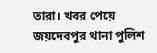তারা। খবর পেয়ে জয়দেবপুর থানা পুলিশ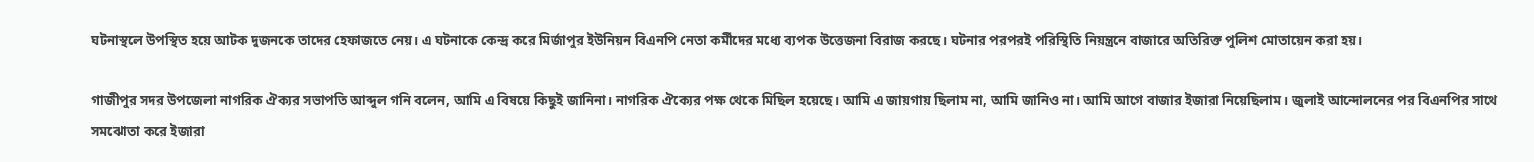ঘটনাস্থলে উপস্থিত হয়ে আটক দুজনকে তাদের হেফাজতে নেয়। এ ঘটনাকে কেন্দ্র করে মির্জাপুর ইউনিয়ন বিএনপি নেতা কর্মীদের মধ্যে ব্যপক উত্তেজনা বিরাজ করছে। ঘটনার পরপরই পরিস্থিতি নিয়ন্ত্রনে বাজারে অতিরিক্ত পুলিশ মোতায়েন করা হয়।

গাজীপুর সদর উপজেলা নাগরিক ঐক্যর সভাপতি আব্দুল গনি বলেন, আমি এ বিষয়ে কিছুই জানিনা। নাগরিক ঐক্যের পক্ষ থেকে মিছিল হয়েছে। আমি এ জায়গায় ছিলাম না, আমি জানিও না। আমি আগে বাজার ইজারা নিয়েছিলাম। জুলাই আন্দোলনের পর বিএনপির সাথে সমঝোতা করে ইজারা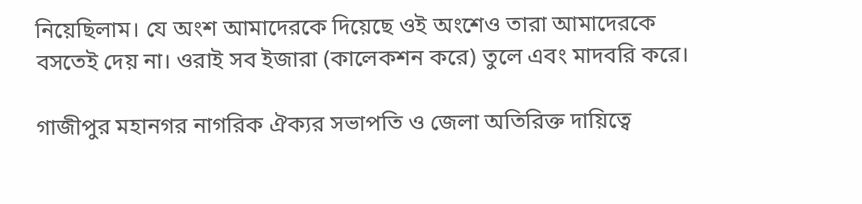নিয়েছিলাম। যে অংশ আমাদেরকে দিয়েছে ওই অংশেও তারা আমাদেরকে বসতেই দেয় না। ওরাই সব ইজারা (কালেকশন করে) তুলে এবং মাদবরি করে।

গাজীপুর মহানগর নাগরিক ঐক্যর সভাপতি ও জেলা অতিরিক্ত দায়িত্বে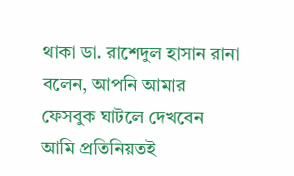থাকা ডা. রাশেদুল হাসান রানা বলেন, আপনি আমার ফেসবুক ঘাটলে দেখবেন আমি প্রতিনিয়তই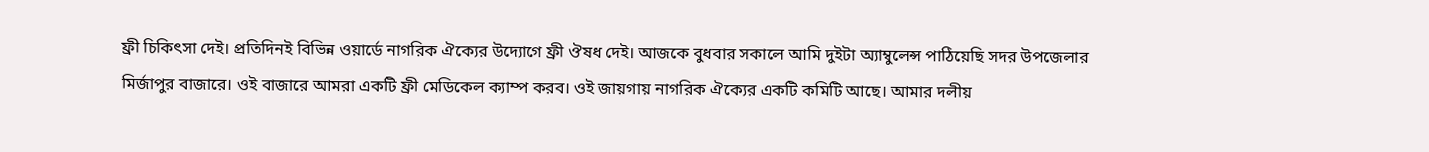ফ্রী চিকিৎসা দেই। প্রতিদিনই বিভিন্ন ওয়ার্ডে নাগরিক ঐক্যের উদ্যোগে ফ্রী ঔষধ দেই। আজকে বুধবার সকালে আমি দুইটা অ্যাম্বুলেন্স পাঠিয়েছি সদর উপজেলার মির্জাপুর বাজারে। ওই বাজারে আমরা একটি ফ্রী মেডিকেল ক্যাম্প করব। ওই জায়গায় নাগরিক ঐক্যের একটি কমিটি আছে। আমার দলীয়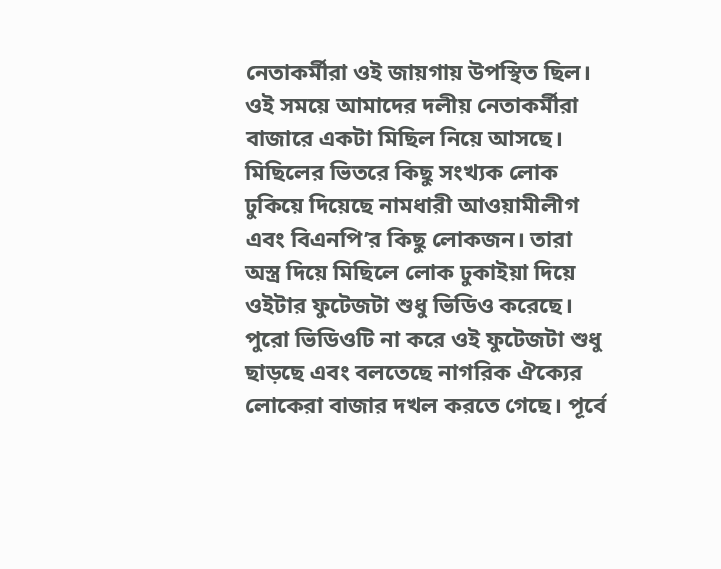নেতাকর্মীরা ওই জায়গায় উপস্থিত ছিল। ওই সময়ে আমাদের দলীয় নেতাকর্মীরা বাজারে একটা মিছিল নিয়ে আসছে। মিছিলের ভিতরে কিছু সংখ্যক লোক ঢুকিয়ে দিয়েছে নামধারী আওয়ামীলীগ এবং বিএনপি’র কিছু লোকজন। তারা অস্ত্র দিয়ে মিছিলে লোক ঢুকাইয়া দিয়ে ওইটার ফুটেজটা শুধু ভিডিও করেছে। পুরো ভিডিওটি না করে ওই ফুটেজটা শুধু ছাড়ছে এবং বলতেছে নাগরিক ঐক্যের লোকেরা বাজার দখল করতে গেছে। পূর্বে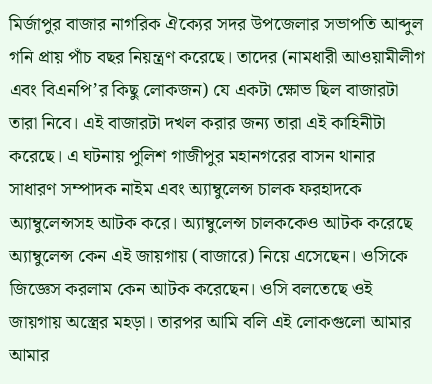মির্জাপুর বাজার নাগরিক ঐক্যের সদর উপজেলার সভাপতি আব্দুল গনি প্রায় পাঁচ বছর নিয়ন্ত্রণ করেছে। তাদের (নামধারী আওয়ামীলীগ এবং বিএনপি’র কিছু লোকজন) যে একটা ক্ষোভ ছিল বাজারটা তারা নিবে। এই বাজারটা দখল করার জন্য তারা এই কাহিনীটা করেছে। এ ঘটনায় পুলিশ গাজীপুর মহানগরের বাসন থানার সাধারণ সম্পাদক নাইম এবং অ্যাম্বুলেন্স চালক ফরহাদকে অ্যাম্বুলেন্সসহ আটক করে। অ্যাম্বুলেন্স চালককেও আটক করেছে অ্যাম্বুলেন্স কেন এই জায়গায় (বাজারে) নিয়ে এসেছেন। ওসিকে জিজ্ঞেস করলাম কেন আটক করেছেন। ওসি বলতেছে ওই জায়গায় অস্ত্রের মহড়া। তারপর আমি বলি এই লোকগুলো আমার আমার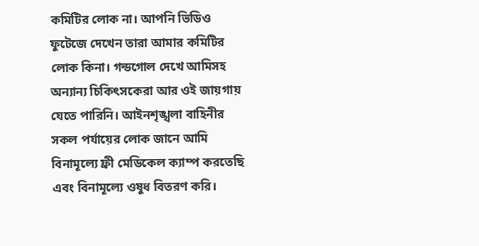কমিটির লোক না। আপনি ভিডিও ফুটেজে দেখেন তারা আমার কমিটির লোক কিনা। গন্ডগোল দেখে আমিসহ অন্যান্য চিকিৎসকেরা আর ওই জায়গায় যেতে পারিনি। আইনশৃঙ্খলা বাহিনীর সকল পর্যায়ের লোক জানে আমি বিনামূল্যে ফ্রী মেডিকেল ক্যাম্প করতেছি এবং বিনামূল্যে ওষুধ বিতরণ করি।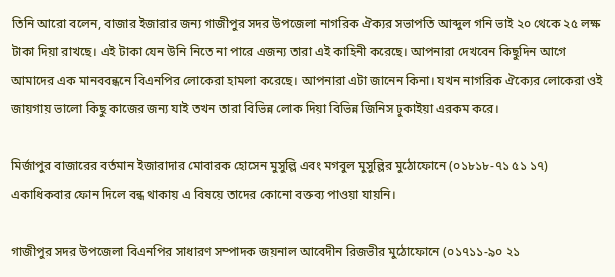তিনি আরো বলেন, বাজার ইজারার জন্য গাজীপুর সদর উপজেলা নাগরিক ঐক্যর সভাপতি আব্দুল গনি ভাই ২০ থেকে ২৫ লক্ষ টাকা দিয়া রাখছে। এই টাকা যেন উনি নিতে না পারে এজন্য তারা এই কাহিনী করেছে। আপনারা দেখবেন কিছুদিন আগে আমাদের এক মানববন্ধনে বিএনপির লোকেরা হামলা করেছে। আপনারা এটা জানেন কিনা। যখন নাগরিক ঐক্যের লোকেরা ওই জায়গায় ভালো কিছু কাজের জন্য যাই তখন তারা বিভিন্ন লোক দিয়া বিভিন্ন জিনিস ঢুকাইয়া এরকম করে।

মির্জাপুর বাজারের বর্তমান ইজারাদার মোবারক হোসেন মুসুল্লি এবং মগবুল মুসুল্লির মুঠোফোনে (০১৮১৮-৭১ ৫১ ১৭) একাধিকবার ফোন দিলে বন্ধ থাকায় এ বিষয়ে তাদের কোনো বক্তব্য পাওয়া যায়নি।

গাজীপুর সদর উপজেলা বিএনপির সাধারণ সম্পাদক জয়নাল আবেদীন রিজভীর মুঠোফোনে (০১৭১১-৯০ ২১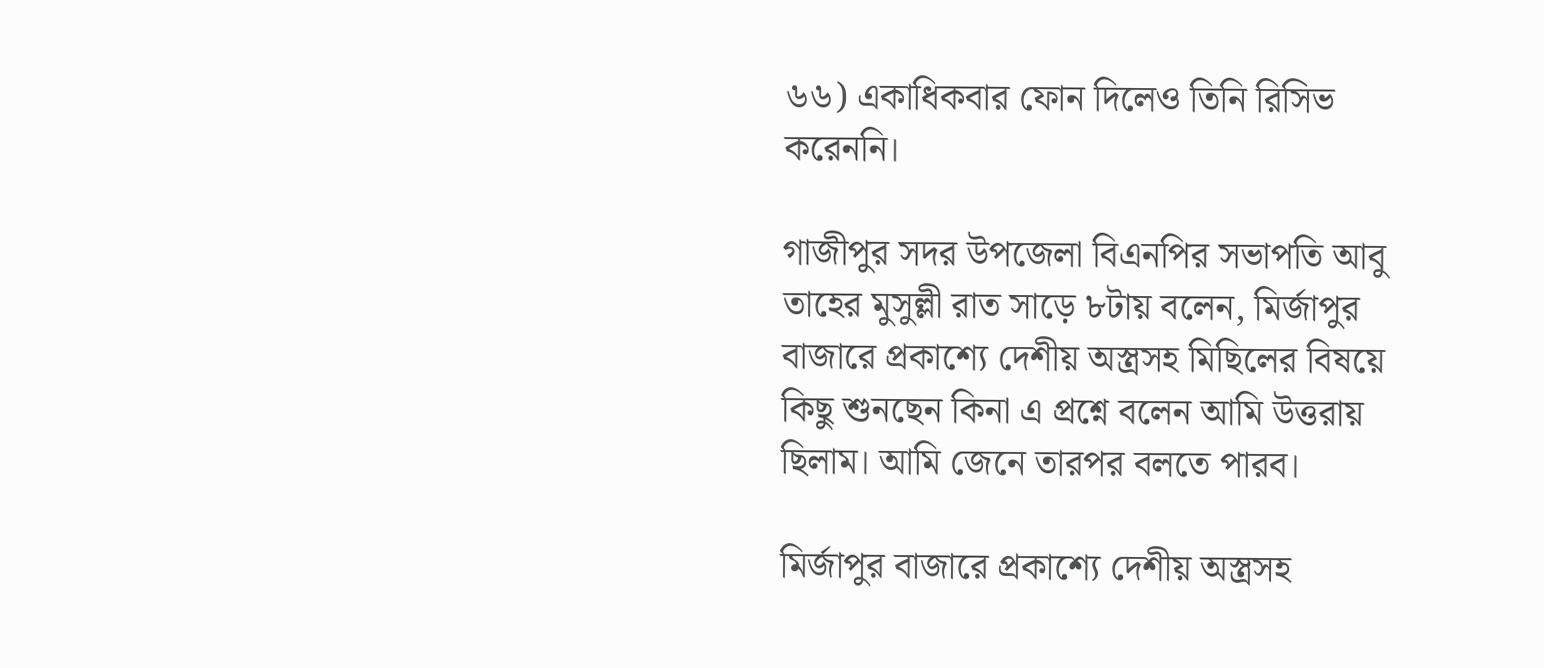৬৬) একাধিকবার ফোন দিলেও তিনি রিসিভ করেননি।

গাজীপুর সদর উপজেলা বিএনপির সভাপতি আবু তাহের মুসুল্লী রাত সাড়ে ৮টায় বলেন, মির্জাপুর বাজারে প্রকাশ্যে দেশীয় অস্ত্রসহ মিছিলের বিষয়ে কিছু শুনছেন কিনা এ প্রশ্নে বলেন আমি উত্তরায় ছিলাম। আমি জেনে তারপর বলতে পারব।

মির্জাপুর বাজারে প্রকাশ্যে দেশীয় অস্ত্রসহ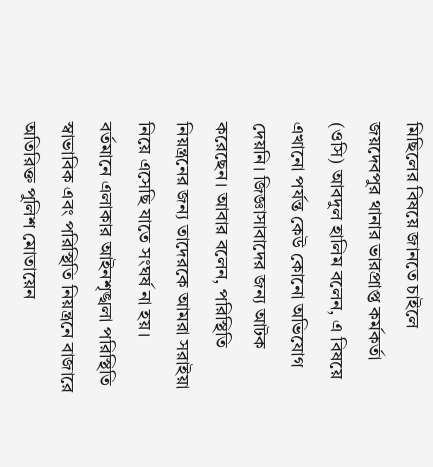মিছিলের বিষয়ে জানতে চাইলে জয়দেবপুর থানার ভারপ্রাপ্ত কর্মকর্তা (ওসি) আবদুল হালিম বলেন, এ বিষয়ে এখানো পর্যন্ত কেউ কোনো অভিযোগ দেয়নি। জিজ্ঞাসাবাদের জন্য আটক করেছেন। আবার বলেন, পরিস্থিতি নিয়ন্ত্রনের জন্য তাদেরকে আমরা সরাইয়া নিয়ে এসেছি যাতে সংঘর্ষ না হয়। বর্তমানে এলাকার আইনশৃঙ্খলা পরিস্থিতি স্বাভাবিক এবং পরিস্থিতি নিয়ন্ত্রনে বাজারে অতিরিক্ত পুলিশ মোতায়েন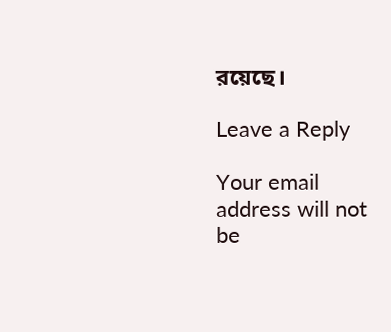রয়েছে।

Leave a Reply

Your email address will not be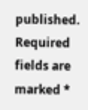published. Required fields are marked *